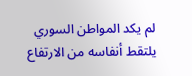لم يكد المواطن السوري يلتقط أنفاسه من الارتفاع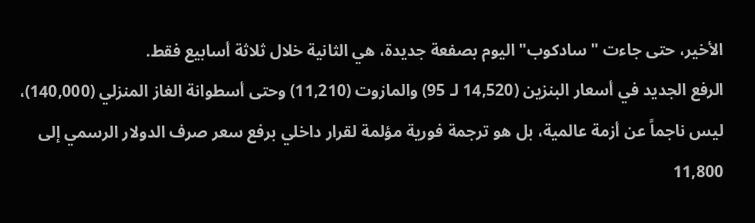الأخير، حتى جاءت "سادكوب" اليوم بصفعة جديدة، هي الثانية خلال ثلاثة أسابيع فقط.
الرفع الجديد في أسعار البنزين (14,520 لـ 95) والمازوت (11,210) وحتى أسطوانة الغاز المنزلي (140,000)، ليس ناجماً عن أزمة عالمية، بل هو ترجمة فورية مؤلمة لقرار داخلي برفع سعر صرف الدولار الرسمي إلى 11,800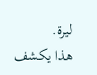ليرة.
هذا يكشف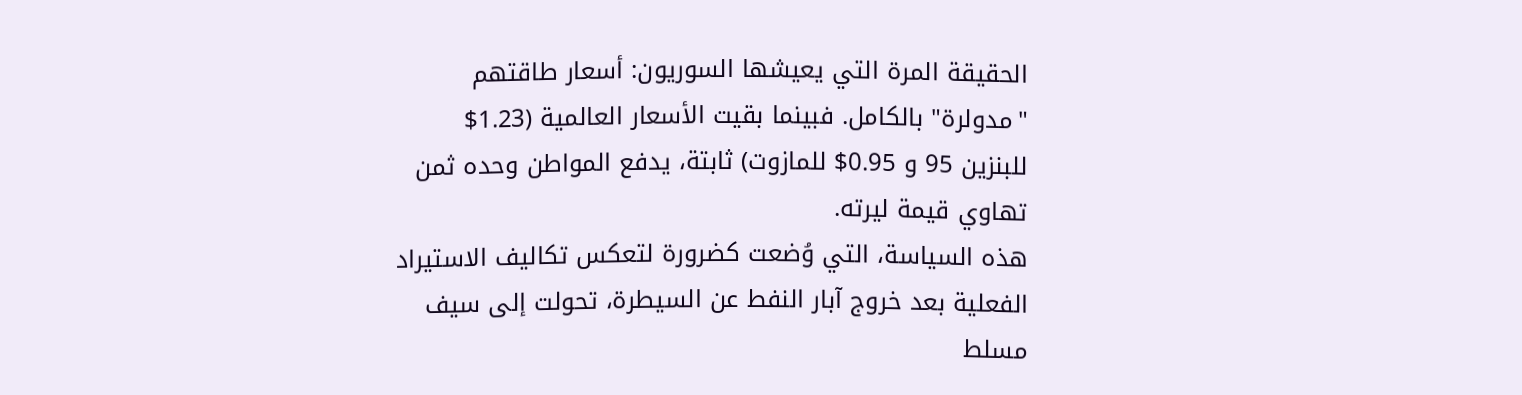الحقيقة المرة التي يعيشها السوريون: أسعار طاقتهم "مدولرة" بالكامل. فبينما بقيت الأسعار العالمية (1.23$ للبنزين 95 و 0.95$ للمازوت) ثابتة، يدفع المواطن وحده ثمن تهاوي قيمة ليرته.
هذه السياسة، التي وُضعت كضرورة لتعكس تكاليف الاستيراد الفعلية بعد خروج آبار النفط عن السيطرة، تحولت إلى سيف مسلط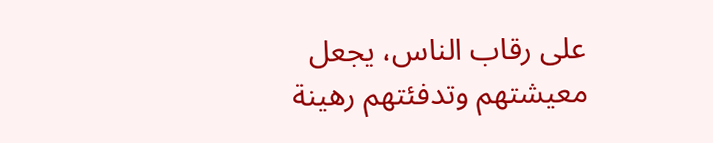على رقاب الناس، يجعل معيشتهم وتدفئتهم رهينة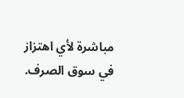مباشرة لأي اهتزاز في سوق الصرف.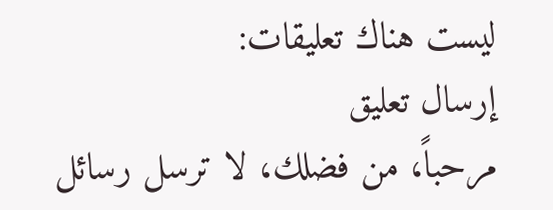ليست هناك تعليقات:
إرسال تعليق
مرحباً، من فضلك، لا ترسل رسائل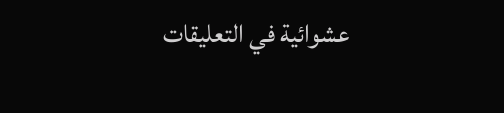عشوائية في التعليقات